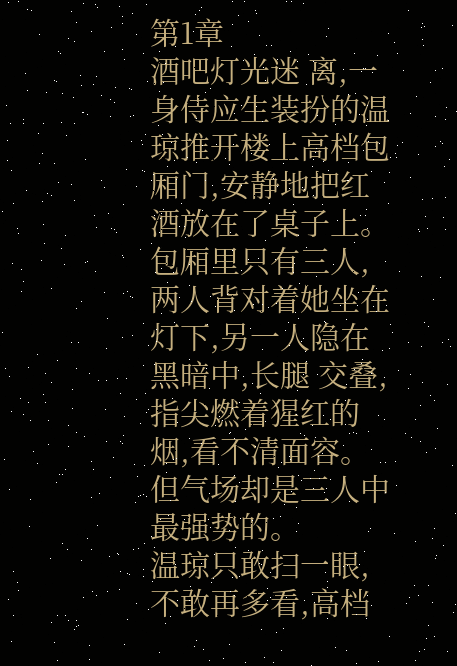第1章
酒吧灯光迷 离,一身侍应生装扮的温琼推开楼上高档包厢门,安静地把红酒放在了桌子上。
包厢里只有三人,两人背对着她坐在灯下,另一人隐在黑暗中,长腿 交叠,指尖燃着猩红的烟,看不清面容。
但气场却是三人中最强势的。
温琼只敢扫一眼,不敢再多看,高档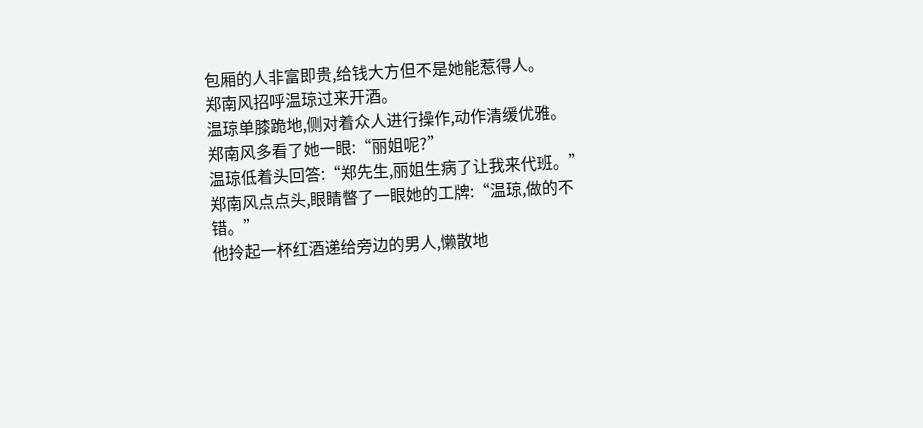包厢的人非富即贵,给钱大方但不是她能惹得人。
郑南风招呼温琼过来开酒。
温琼单膝跪地,侧对着众人进行操作,动作清缓优雅。
郑南风多看了她一眼:“丽姐呢?”
温琼低着头回答:“郑先生,丽姐生病了让我来代班。”
郑南风点点头,眼睛暼了一眼她的工牌:“温琼,做的不错。”
他拎起一杯红酒递给旁边的男人,懒散地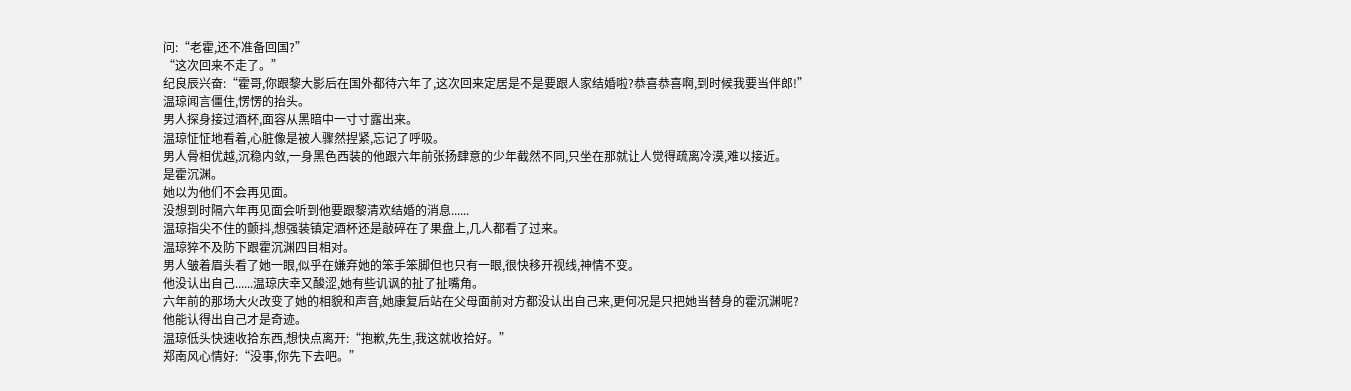问:“老霍,还不准备回国?”
“这次回来不走了。”
纪良辰兴奋:“霍哥,你跟黎大影后在国外都待六年了,这次回来定居是不是要跟人家结婚啦?恭喜恭喜啊,到时候我要当伴郎!”
温琼闻言僵住,愣愣的抬头。
男人探身接过酒杯,面容从黑暗中一寸寸露出来。
温琼怔怔地看着,心脏像是被人骤然捏紧,忘记了呼吸。
男人骨相优越,沉稳内敛,一身黑色西装的他跟六年前张扬肆意的少年截然不同,只坐在那就让人觉得疏离冷漠,难以接近。
是霍沉渊。
她以为他们不会再见面。
没想到时隔六年再见面会听到他要跟黎清欢结婚的消息......
温琼指尖不住的颤抖,想强装镇定酒杯还是敲碎在了果盘上,几人都看了过来。
温琼猝不及防下跟霍沉渊四目相对。
男人皱着眉头看了她一眼,似乎在嫌弃她的笨手笨脚但也只有一眼,很快移开视线,神情不变。
他没认出自己......温琼庆幸又酸涩,她有些讥讽的扯了扯嘴角。
六年前的那场大火改变了她的相貌和声音,她康复后站在父母面前对方都没认出自己来,更何况是只把她当替身的霍沉渊呢?
他能认得出自己才是奇迹。
温琼低头快速收拾东西,想快点离开:“抱歉,先生,我这就收拾好。”
郑南风心情好:“没事,你先下去吧。”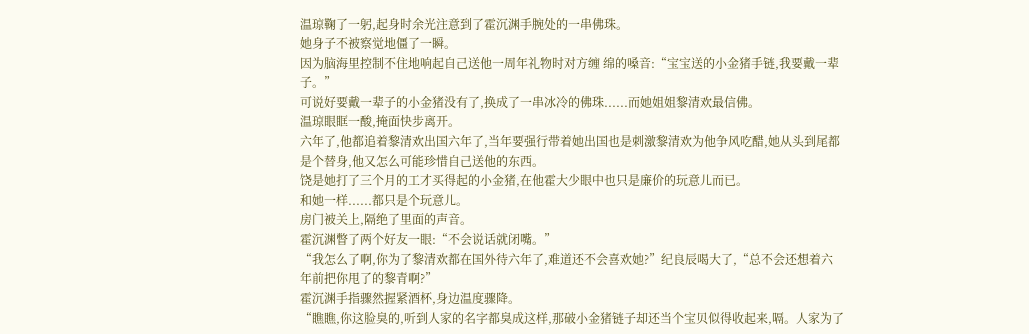温琼鞠了一躬,起身时余光注意到了霍沉渊手腕处的一串佛珠。
她身子不被察觉地僵了一瞬。
因为脑海里控制不住地响起自己送他一周年礼物时对方缠 绵的嗓音:“宝宝送的小金猪手链,我要戴一辈子。”
可说好要戴一辈子的小金猪没有了,换成了一串冰冷的佛珠......而她姐姐黎清欢最信佛。
温琼眼眶一酸,掩面快步离开。
六年了,他都追着黎清欢出国六年了,当年要强行带着她出国也是刺激黎清欢为他争风吃醋,她从头到尾都是个替身,他又怎么可能珍惜自己送他的东西。
饶是她打了三个月的工才买得起的小金猪,在他霍大少眼中也只是廉价的玩意儿而已。
和她一样......都只是个玩意儿。
房门被关上,隔绝了里面的声音。
霍沉渊瞥了两个好友一眼:“不会说话就闭嘴。”
“我怎么了啊,你为了黎清欢都在国外待六年了,难道还不会喜欢她?”纪良辰喝大了,“总不会还想着六年前把你甩了的黎青啊?”
霍沉渊手指骤然握紧酒杯,身边温度骤降。
“瞧瞧,你这脸臭的,听到人家的名字都臭成这样,那破小金猪链子却还当个宝贝似得收起来,嗝。人家为了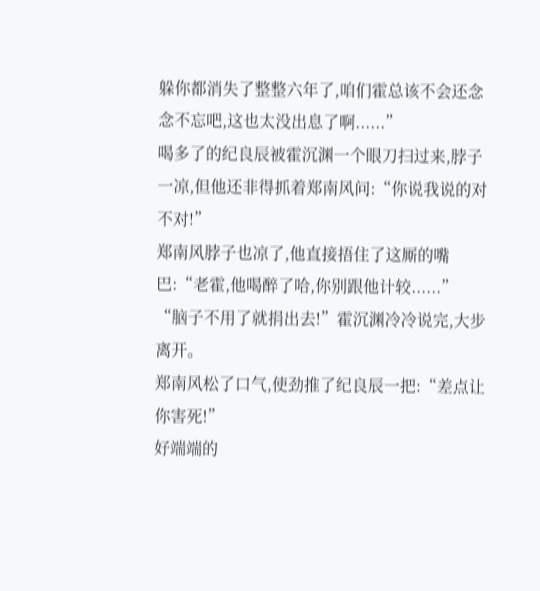躲你都消失了整整六年了,咱们霍总该不会还念念不忘吧,这也太没出息了啊......”
喝多了的纪良辰被霍沉渊一个眼刀扫过来,脖子一凉,但他还非得抓着郑南风问:“你说我说的对不对!”
郑南风脖子也凉了,他直接捂住了这厮的嘴巴:“老霍,他喝醉了哈,你别跟他计较......”
“脑子不用了就捐出去!”霍沉渊冷冷说完,大步离开。
郑南风松了口气,使劲推了纪良辰一把:“差点让你害死!”
好端端的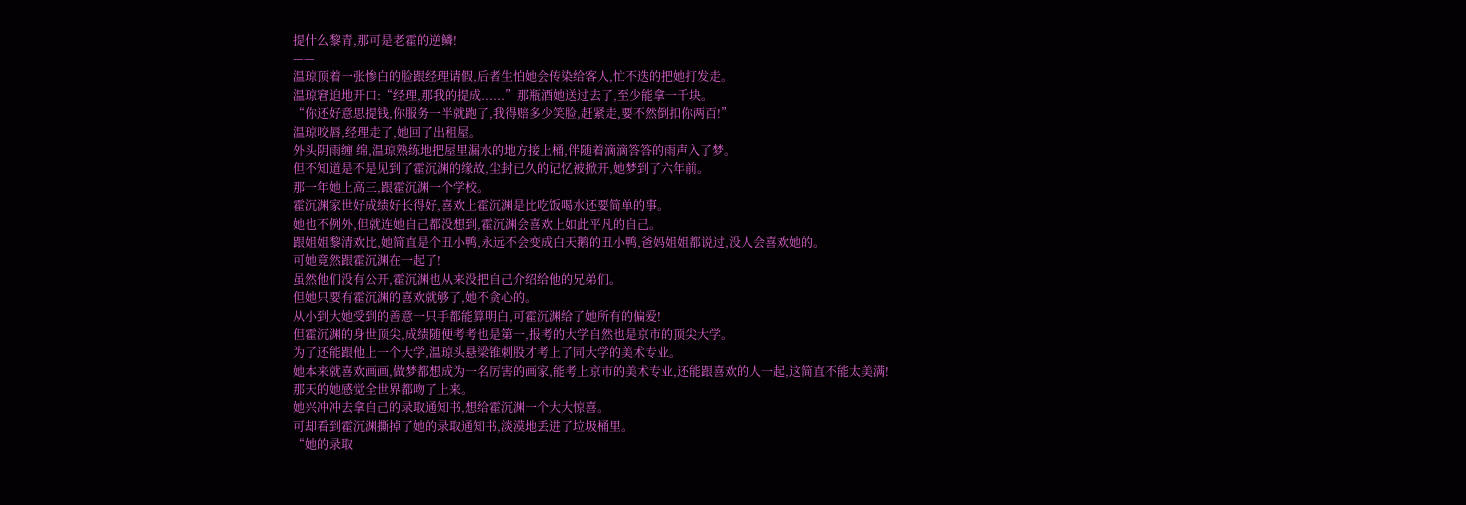提什么黎青,那可是老霍的逆鳞!
——
温琼顶着一张惨白的脸跟经理请假,后者生怕她会传染给客人,忙不迭的把她打发走。
温琼窘迫地开口:“经理,那我的提成......”那瓶酒她送过去了,至少能拿一千块。
“你还好意思提钱,你服务一半就跑了,我得赔多少笑脸,赶紧走,要不然倒扣你两百!”
温琼咬唇,经理走了,她回了出租屋。
外头阴雨缠 绵,温琼熟练地把屋里漏水的地方接上桶,伴随着滴滴答答的雨声入了梦。
但不知道是不是见到了霍沉渊的缘故,尘封已久的记忆被掀开,她梦到了六年前。
那一年她上高三,跟霍沉渊一个学校。
霍沉渊家世好成绩好长得好,喜欢上霍沉渊是比吃饭喝水还要简单的事。
她也不例外,但就连她自己都没想到,霍沉渊会喜欢上如此平凡的自己。
跟姐姐黎清欢比,她简直是个丑小鸭,永远不会变成白天鹅的丑小鸭,爸妈姐姐都说过,没人会喜欢她的。
可她竟然跟霍沉渊在一起了!
虽然他们没有公开,霍沉渊也从来没把自己介绍给他的兄弟们。
但她只要有霍沉渊的喜欢就够了,她不贪心的。
从小到大她受到的善意一只手都能算明白,可霍沉渊给了她所有的偏爱!
但霍沉渊的身世顶尖,成绩随便考考也是第一,报考的大学自然也是京市的顶尖大学。
为了还能跟他上一个大学,温琼头悬梁锥刺股才考上了同大学的美术专业。
她本来就喜欢画画,做梦都想成为一名厉害的画家,能考上京市的美术专业,还能跟喜欢的人一起,这简直不能太美满!
那天的她感觉全世界都吻了上来。
她兴冲冲去拿自己的录取通知书,想给霍沉渊一个大大惊喜。
可却看到霍沉渊撕掉了她的录取通知书,淡漠地丢进了垃圾桶里。
“她的录取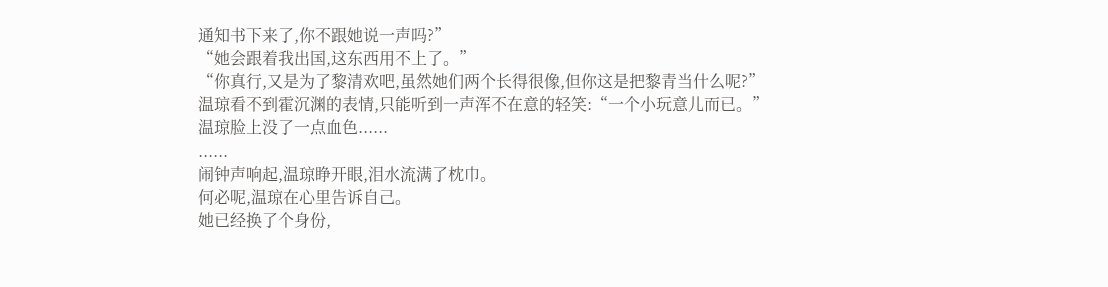通知书下来了,你不跟她说一声吗?”
“她会跟着我出国,这东西用不上了。”
“你真行,又是为了黎清欢吧,虽然她们两个长得很像,但你这是把黎青当什么呢?”
温琼看不到霍沉渊的表情,只能听到一声浑不在意的轻笑:“一个小玩意儿而已。”
温琼脸上没了一点血色......
......
闹钟声响起,温琼睁开眼,泪水流满了枕巾。
何必呢,温琼在心里告诉自己。
她已经换了个身份,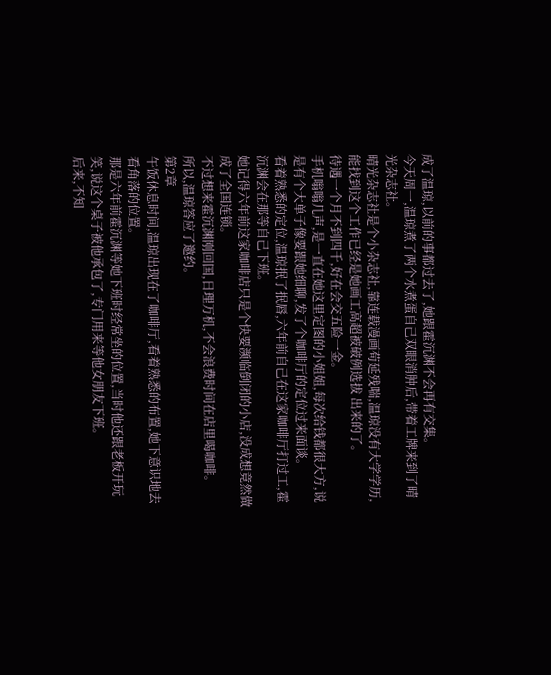成了温琼,以前的事都过去了,她跟霍沉渊不会再有交集。
今天周一,温琼煮了两个水煮蛋自己双眼消肿后,带着工牌来到了晴光杂志社。
晴光杂志社是个小杂志社,靠连载漫画苟延残喘,温琼没有大学学历,能找到这个工作已经是她画工高超被破例选拔 出来的了。
待遇一个月不到四千,好在会交五险一金。
手机嗡嗡几声,是一直在她这里定图的小姐姐,每次给钱都很大方,说是有个大单子像要跟她细聊,发了个咖啡厅的定位过来面谈。
看着熟悉的定位,温琼抿了抿唇,六年前自己在这家咖啡厅打过工,霍沉渊会在那等自己下班。
她记得六年前这家咖啡店只是个快要濒临倒闭的小店,没成想竟然做成了全国连锁。
不过想来霍沉渊刚回国,日理万机,不会浪费时间在店里喝咖啡。
所以,温琼答应了邀约。
第2章
午饭休息时间,温琼出现在了咖啡厅,看着熟悉的布置,她下意识地去看角落的位置。
那是六年前霍沉渊等她下班时经常坐的位置,当时他还跟老板开玩笑,说这个桌子被他承包了,专门用来等他女朋友下班。
后来,不知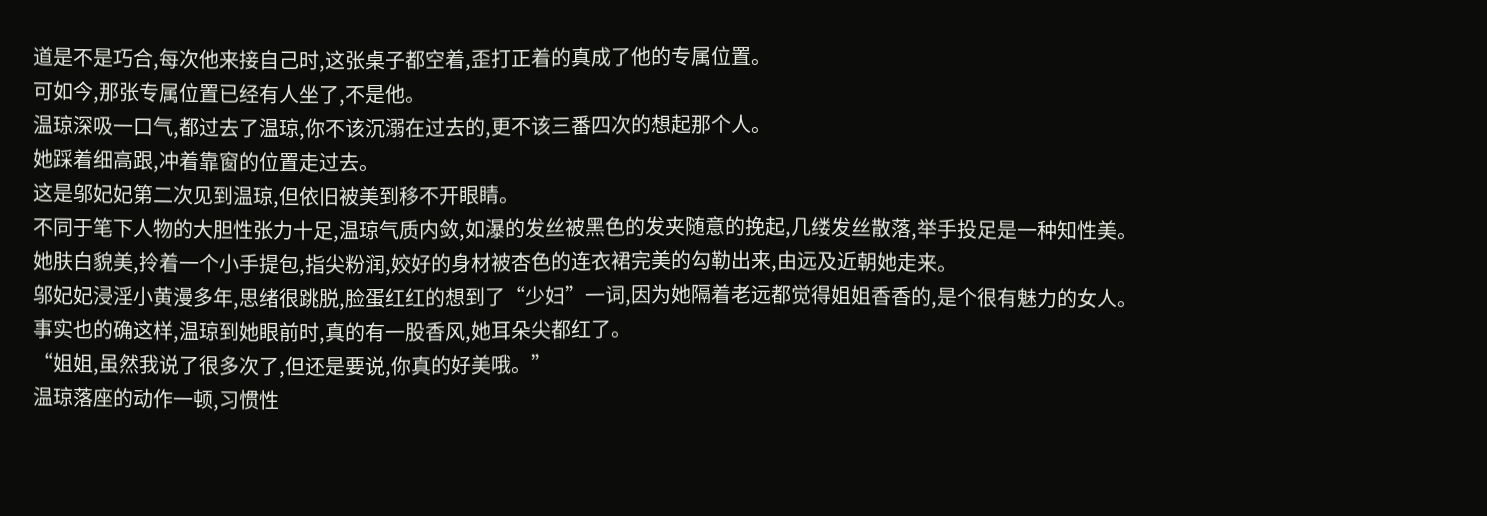道是不是巧合,每次他来接自己时,这张桌子都空着,歪打正着的真成了他的专属位置。
可如今,那张专属位置已经有人坐了,不是他。
温琼深吸一口气,都过去了温琼,你不该沉溺在过去的,更不该三番四次的想起那个人。
她踩着细高跟,冲着靠窗的位置走过去。
这是邬妃妃第二次见到温琼,但依旧被美到移不开眼睛。
不同于笔下人物的大胆性张力十足,温琼气质内敛,如瀑的发丝被黑色的发夹随意的挽起,几缕发丝散落,举手投足是一种知性美。
她肤白貌美,拎着一个小手提包,指尖粉润,姣好的身材被杏色的连衣裙完美的勾勒出来,由远及近朝她走来。
邬妃妃浸淫小黄漫多年,思绪很跳脱,脸蛋红红的想到了“少妇”一词,因为她隔着老远都觉得姐姐香香的,是个很有魅力的女人。
事实也的确这样,温琼到她眼前时,真的有一股香风,她耳朵尖都红了。
“姐姐,虽然我说了很多次了,但还是要说,你真的好美哦。”
温琼落座的动作一顿,习惯性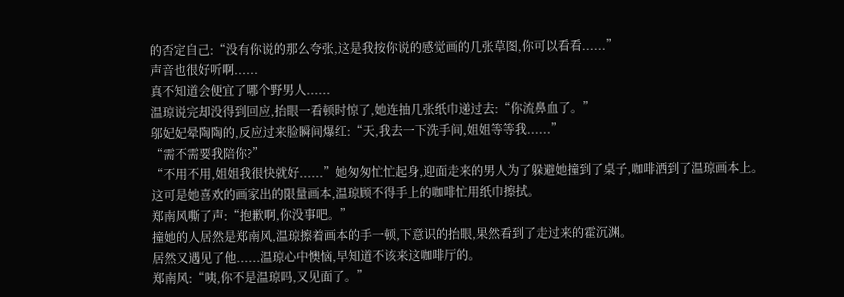的否定自己:“没有你说的那么夸张,这是我按你说的感觉画的几张草图,你可以看看......”
声音也很好听啊......
真不知道会便宜了哪个野男人......
温琼说完却没得到回应,抬眼一看顿时惊了,她连抽几张纸巾递过去:“你流鼻血了。”
邬妃妃晕陶陶的,反应过来脸瞬间爆红:“天,我去一下洗手间,姐姐等等我......”
“需不需要我陪你?”
“不用不用,姐姐我很快就好......”她匆匆忙忙起身,迎面走来的男人为了躲避她撞到了桌子,咖啡洒到了温琼画本上。
这可是她喜欢的画家出的限量画本,温琼顾不得手上的咖啡忙用纸巾擦拭。
郑南风嘶了声:“抱歉啊,你没事吧。”
撞她的人居然是郑南风,温琼擦着画本的手一顿,下意识的抬眼,果然看到了走过来的霍沉渊。
居然又遇见了他......温琼心中懊恼,早知道不该来这咖啡厅的。
郑南风:“咦,你不是温琼吗,又见面了。”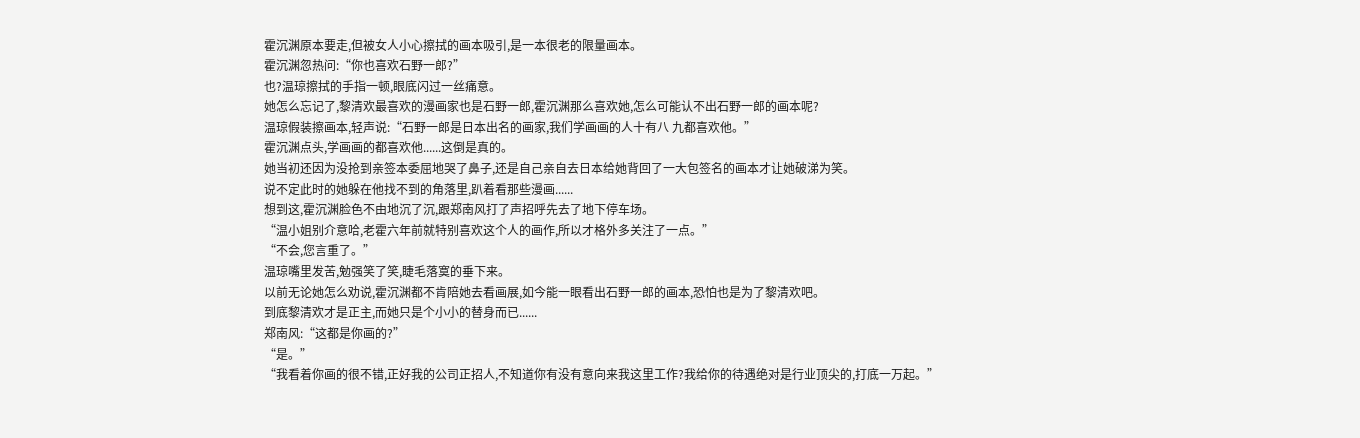霍沉渊原本要走,但被女人小心擦拭的画本吸引,是一本很老的限量画本。
霍沉渊忽热问:“你也喜欢石野一郎?”
也?温琼擦拭的手指一顿,眼底闪过一丝痛意。
她怎么忘记了,黎清欢最喜欢的漫画家也是石野一郎,霍沉渊那么喜欢她,怎么可能认不出石野一郎的画本呢?
温琼假装擦画本,轻声说:“石野一郎是日本出名的画家,我们学画画的人十有八 九都喜欢他。”
霍沉渊点头,学画画的都喜欢他......这倒是真的。
她当初还因为没抢到亲签本委屈地哭了鼻子,还是自己亲自去日本给她背回了一大包签名的画本才让她破涕为笑。
说不定此时的她躲在他找不到的角落里,趴着看那些漫画......
想到这,霍沉渊脸色不由地沉了沉,跟郑南风打了声招呼先去了地下停车场。
“温小姐别介意哈,老霍六年前就特别喜欢这个人的画作,所以才格外多关注了一点。”
“不会,您言重了。”
温琼嘴里发苦,勉强笑了笑,睫毛落寞的垂下来。
以前无论她怎么劝说,霍沉渊都不肯陪她去看画展,如今能一眼看出石野一郎的画本,恐怕也是为了黎清欢吧。
到底黎清欢才是正主,而她只是个小小的替身而已......
郑南风:“这都是你画的?”
“是。”
“我看着你画的很不错,正好我的公司正招人,不知道你有没有意向来我这里工作?我给你的待遇绝对是行业顶尖的,打底一万起。”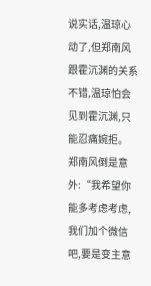说实话,温琼心动了,但郑南风跟霍沉渊的关系不错,温琼怕会见到霍沉渊,只能忍痛婉拒。
郑南风倒是意外:“我希望你能多考虑考虑,我们加个微信吧,要是变主意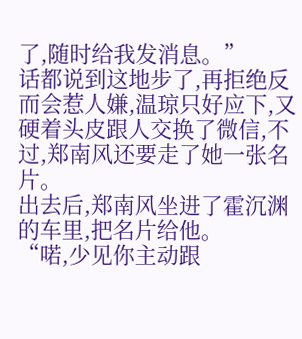了,随时给我发消息。”
话都说到这地步了,再拒绝反而会惹人嫌,温琼只好应下,又硬着头皮跟人交换了微信,不过,郑南风还要走了她一张名片。
出去后,郑南风坐进了霍沉渊的车里,把名片给他。
“喏,少见你主动跟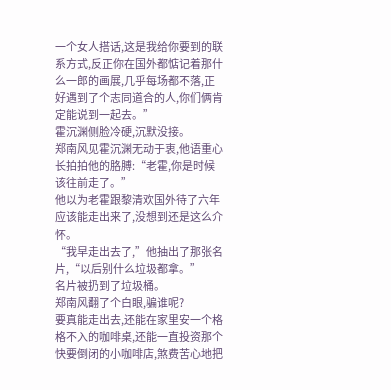一个女人搭话,这是我给你要到的联系方式,反正你在国外都惦记着那什么一郎的画展,几乎每场都不落,正好遇到了个志同道合的人,你们俩肯定能说到一起去。”
霍沉渊侧脸冷硬,沉默没接。
郑南风见霍沉渊无动于衷,他语重心长拍拍他的胳膊:“老霍,你是时候该往前走了。”
他以为老霍跟黎清欢国外待了六年应该能走出来了,没想到还是这么介怀。
“我早走出去了,”他抽出了那张名片,“以后别什么垃圾都拿。”
名片被扔到了垃圾桶。
郑南风翻了个白眼,骗谁呢?
要真能走出去,还能在家里安一个格格不入的咖啡桌,还能一直投资那个快要倒闭的小咖啡店,煞费苦心地把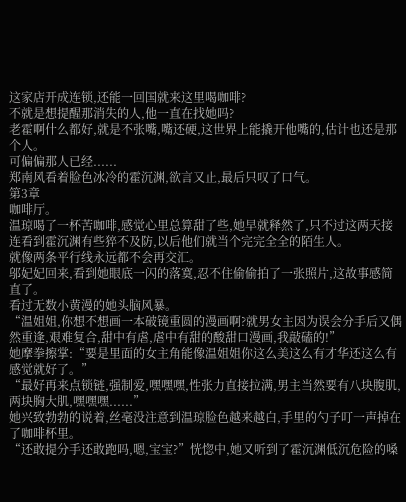这家店开成连锁,还能一回国就来这里喝咖啡?
不就是想提醒那消失的人,他一直在找她吗?
老霍啊什么都好,就是不张嘴,嘴还硬,这世界上能撬开他嘴的,估计也还是那个人。
可偏偏那人已经......
郑南风看着脸色冰冷的霍沉渊,欲言又止,最后只叹了口气。
第3章
咖啡厅。
温琼喝了一杯苦咖啡,感觉心里总算甜了些,她早就释然了,只不过这两天接连看到霍沉渊有些猝不及防,以后他们就当个完完全全的陌生人。
就像两条平行线永远都不会再交汇。
邬妃妃回来,看到她眼底一闪的落寞,忍不住偷偷拍了一张照片,这故事感简直了。
看过无数小黄漫的她头脑风暴。
“温姐姐,你想不想画一本破镜重圆的漫画啊?就男女主因为误会分手后又偶然重逢,艰难复合,甜中有虐,虐中有甜的酸甜口漫画,我敲磕的!”
她摩拳擦掌:“要是里面的女主角能像温姐姐你这么美这么有才华还这么有感觉就好了。”
“最好再来点锁链,强制爱,嘿嘿嘿,性张力直接拉满,男主当然要有八块腹肌,两块胸大肌,嘿嘿嘿......”
她兴致勃勃的说着,丝毫没注意到温琼脸色越来越白,手里的勺子叮一声掉在了咖啡杯里。
“还敢提分手还敢跑吗,嗯,宝宝?”恍惚中,她又听到了霍沉渊低沉危险的嗓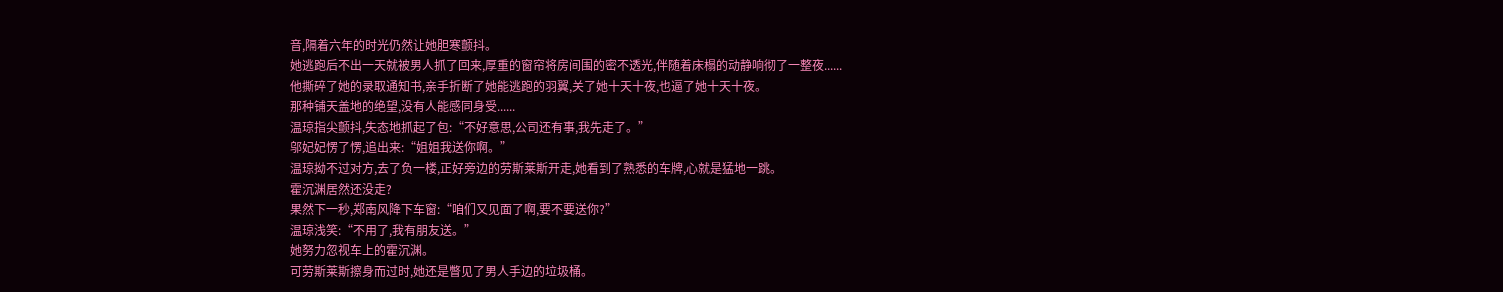音,隔着六年的时光仍然让她胆寒颤抖。
她逃跑后不出一天就被男人抓了回来,厚重的窗帘将房间围的密不透光,伴随着床榻的动静响彻了一整夜......
他撕碎了她的录取通知书,亲手折断了她能逃跑的羽翼,关了她十天十夜,也逼了她十天十夜。
那种铺天盖地的绝望,没有人能感同身受......
温琼指尖颤抖,失态地抓起了包:“不好意思,公司还有事,我先走了。”
邬妃妃愣了愣,追出来:“姐姐我送你啊。”
温琼拗不过对方,去了负一楼,正好旁边的劳斯莱斯开走,她看到了熟悉的车牌,心就是猛地一跳。
霍沉渊居然还没走?
果然下一秒,郑南风降下车窗:“咱们又见面了啊,要不要送你?”
温琼浅笑:“不用了,我有朋友送。”
她努力忽视车上的霍沉渊。
可劳斯莱斯擦身而过时,她还是瞥见了男人手边的垃圾桶。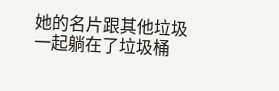她的名片跟其他垃圾一起躺在了垃圾桶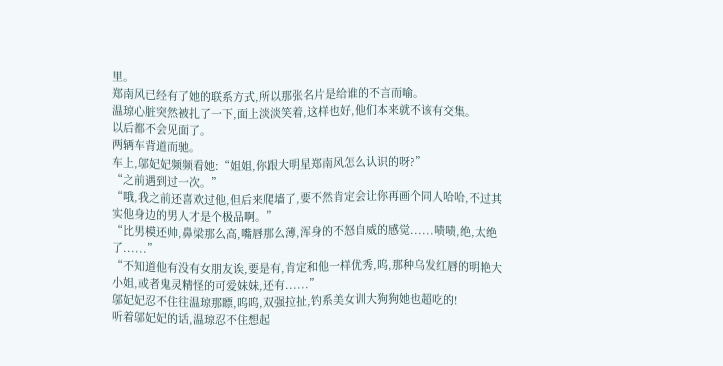里。
郑南风已经有了她的联系方式,所以那张名片是给谁的不言而喻。
温琼心脏突然被扎了一下,面上淡淡笑着,这样也好,他们本来就不该有交集。
以后都不会见面了。
两辆车背道而驰。
车上,邬妃妃频频看她:“姐姐,你跟大明星郑南风怎么认识的呀?”
“之前遇到过一次。”
“哦,我之前还喜欢过他,但后来爬墙了,要不然肯定会让你再画个同人哈哈,不过其实他身边的男人才是个极品啊。”
“比男模还帅,鼻梁那么高,嘴唇那么薄,浑身的不怒自威的感觉......啧啧,绝,太绝了......”
“不知道他有没有女朋友诶,要是有,肯定和他一样优秀,呜,那种乌发红唇的明艳大小姐,或者鬼灵精怪的可爱妹妹,还有......”
邬妃妃忍不住往温琼那瞟,呜呜,双强拉扯,钓系美女训大狗狗她也超吃的!
听着邬妃妃的话,温琼忍不住想起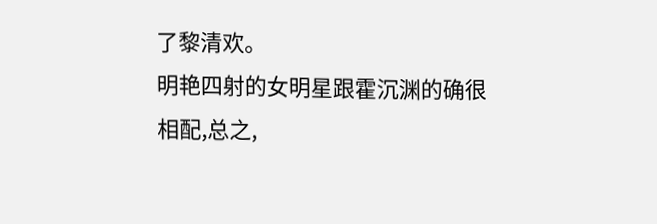了黎清欢。
明艳四射的女明星跟霍沉渊的确很相配,总之,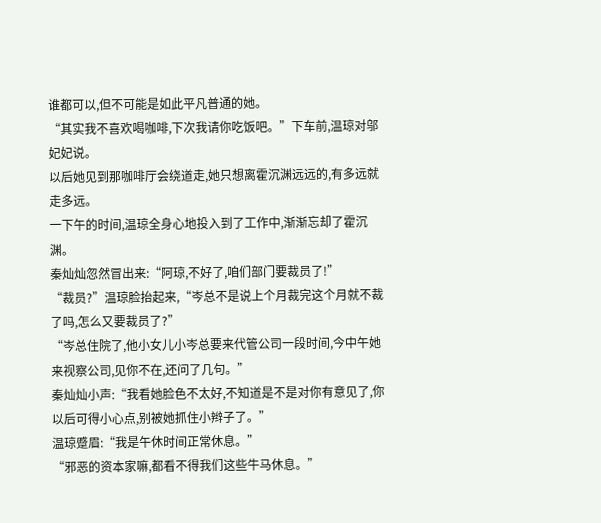谁都可以,但不可能是如此平凡普通的她。
“其实我不喜欢喝咖啡,下次我请你吃饭吧。”下车前,温琼对邬妃妃说。
以后她见到那咖啡厅会绕道走,她只想离霍沉渊远远的,有多远就走多远。
一下午的时间,温琼全身心地投入到了工作中,渐渐忘却了霍沉渊。
秦灿灿忽然冒出来:“阿琼,不好了,咱们部门要裁员了!”
“裁员?”温琼脸抬起来,“岑总不是说上个月裁完这个月就不裁了吗,怎么又要裁员了?”
“岑总住院了,他小女儿小岑总要来代管公司一段时间,今中午她来视察公司,见你不在,还问了几句。”
秦灿灿小声:“我看她脸色不太好,不知道是不是对你有意见了,你以后可得小心点,别被她抓住小辫子了。”
温琼蹙眉:“我是午休时间正常休息。”
“邪恶的资本家嘛,都看不得我们这些牛马休息。”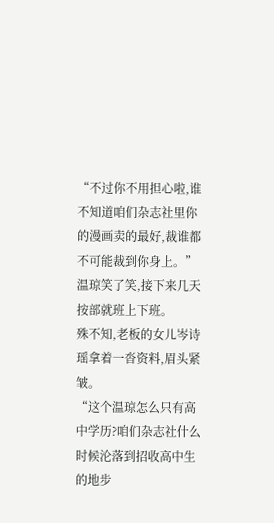“不过你不用担心啦,谁不知道咱们杂志社里你的漫画卖的最好,裁谁都不可能裁到你身上。”
温琼笑了笑,接下来几天按部就班上下班。
殊不知,老板的女儿岑诗瑶拿着一沓资料,眉头紧皱。
“这个温琼怎么只有高中学历?咱们杂志社什么时候沦落到招收高中生的地步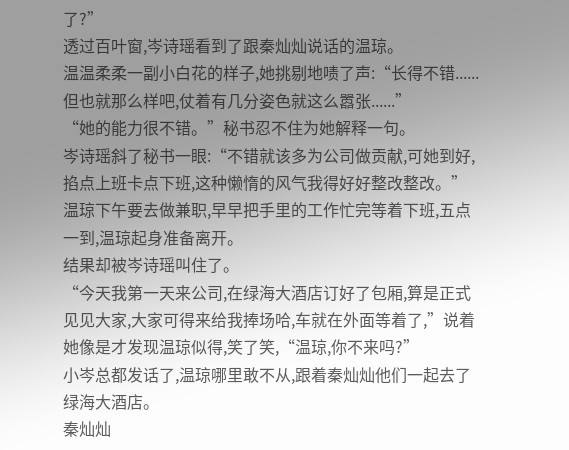了?”
透过百叶窗,岑诗瑶看到了跟秦灿灿说话的温琼。
温温柔柔一副小白花的样子,她挑剔地啧了声:“长得不错......但也就那么样吧,仗着有几分姿色就这么嚣张......”
“她的能力很不错。”秘书忍不住为她解释一句。
岑诗瑶斜了秘书一眼:“不错就该多为公司做贡献,可她到好,掐点上班卡点下班,这种懒惰的风气我得好好整改整改。”
温琼下午要去做兼职,早早把手里的工作忙完等着下班,五点一到,温琼起身准备离开。
结果却被岑诗瑶叫住了。
“今天我第一天来公司,在绿海大酒店订好了包厢,算是正式见见大家,大家可得来给我捧场哈,车就在外面等着了,”说着她像是才发现温琼似得,笑了笑,“温琼,你不来吗?”
小岑总都发话了,温琼哪里敢不从,跟着秦灿灿他们一起去了绿海大酒店。
秦灿灿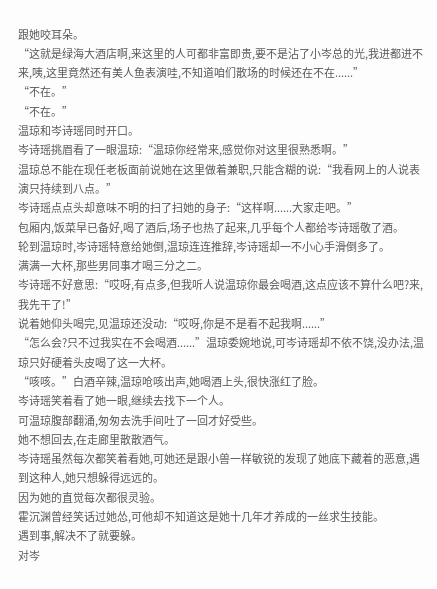跟她咬耳朵。
“这就是绿海大酒店啊,来这里的人可都非富即贵,要不是沾了小岑总的光,我进都进不来,咦,这里竟然还有美人鱼表演哇,不知道咱们散场的时候还在不在......”
“不在。”
“不在。”
温琼和岑诗瑶同时开口。
岑诗瑶挑眉看了一眼温琼:“温琼你经常来,感觉你对这里很熟悉啊。”
温琼总不能在现任老板面前说她在这里做着兼职,只能含糊的说:“我看网上的人说表演只持续到八点。”
岑诗瑶点点头却意味不明的扫了扫她的身子:“这样啊......大家走吧。”
包厢内,饭菜早已备好,喝了酒后,场子也热了起来,几乎每个人都给岑诗瑶敬了酒。
轮到温琼时,岑诗瑶特意给她倒,温琼连连推辞,岑诗瑶却一不小心手滑倒多了。
满满一大杯,那些男同事才喝三分之二。
岑诗瑶不好意思:“哎呀,有点多,但我听人说温琼你最会喝酒,这点应该不算什么吧?来,我先干了!”
说着她仰头喝完,见温琼还没动:“哎呀,你是不是看不起我啊......”
“怎么会?只不过我实在不会喝酒......”温琼委婉地说,可岑诗瑶却不依不饶,没办法,温琼只好硬着头皮喝了这一大杯。
“咳咳。”白酒辛辣,温琼呛咳出声,她喝酒上头,很快涨红了脸。
岑诗瑶笑着看了她一眼,继续去找下一个人。
可温琼腹部翻涌,匆匆去洗手间吐了一回才好受些。
她不想回去,在走廊里散散酒气。
岑诗瑶虽然每次都笑着看她,可她还是跟小兽一样敏锐的发现了她底下藏着的恶意,遇到这种人,她只想躲得远远的。
因为她的直觉每次都很灵验。
霍沉渊曾经笑话过她怂,可他却不知道这是她十几年才养成的一丝求生技能。
遇到事,解决不了就要躲。
对岑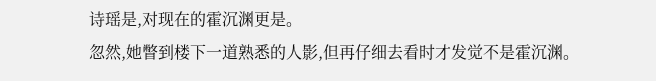诗瑶是,对现在的霍沉渊更是。
忽然,她瞥到楼下一道熟悉的人影,但再仔细去看时才发觉不是霍沉渊。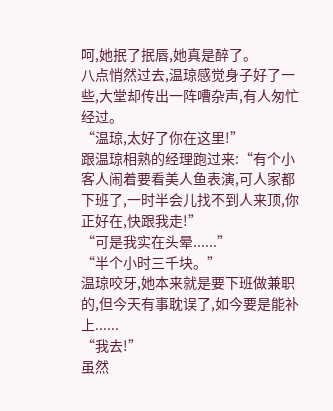呵,她抿了抿唇,她真是醉了。
八点悄然过去,温琼感觉身子好了一些,大堂却传出一阵嘈杂声,有人匆忙经过。
“温琼,太好了你在这里!”
跟温琼相熟的经理跑过来:“有个小客人闹着要看美人鱼表演,可人家都下班了,一时半会儿找不到人来顶,你正好在,快跟我走!”
“可是我实在头晕......”
“半个小时三千块。”
温琼咬牙,她本来就是要下班做兼职的,但今天有事耽误了,如今要是能补上......
“我去!”
虽然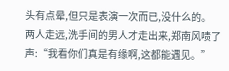头有点晕,但只是表演一次而已,没什么的。
两人走远,洗手间的男人才走出来,郑南风啧了声:“我看你们真是有缘啊,这都能遇见。”